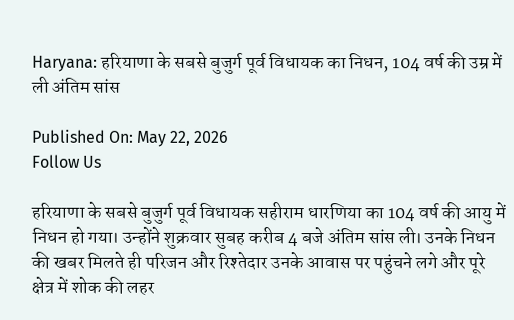Haryana: हरियाणा के सबसे बुजुर्ग पूर्व विधायक का निधन, 104 वर्ष की उम्र में ली अंतिम सांस

Published On: May 22, 2026
Follow Us

हरियाणा के सबसे बुजुर्ग पूर्व विधायक सहीराम धारणिया का 104 वर्ष की आयु में निधन हो गया। उन्होंने शुक्रवार सुबह करीब 4 बजे अंतिम सांस ली। उनके निधन की खबर मिलते ही परिजन और रिश्तेदार उनके आवास पर पहुंचने लगे और पूरे क्षेत्र में शोक की लहर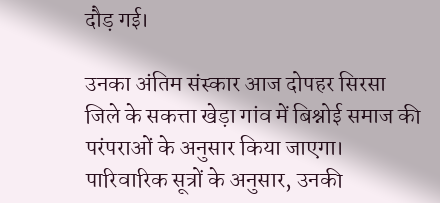दौड़ गई।

उनका अंतिम संस्कार आज दोपहर सिरसा जिले के सकत्ता खेड़ा गांव में बिश्नोई समाज की परंपराओं के अनुसार किया जाएगा। पारिवारिक सूत्रों के अनुसार, उनकी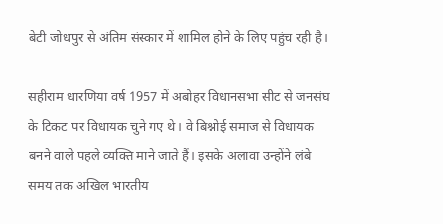बेटी जोधपुर से अंतिम संस्कार में शामिल होने के लिए पहुंच रही है।

सहीराम धारणिया वर्ष 1957 में अबोहर विधानसभा सीट से जनसंघ के टिकट पर विधायक चुने गए थे। वे बिश्नोई समाज से विधायक बनने वाले पहले व्यक्ति माने जाते हैं। इसके अलावा उन्होंने लंबे समय तक अखिल भारतीय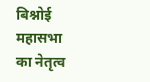बिश्नोई महासभा का नेतृत्व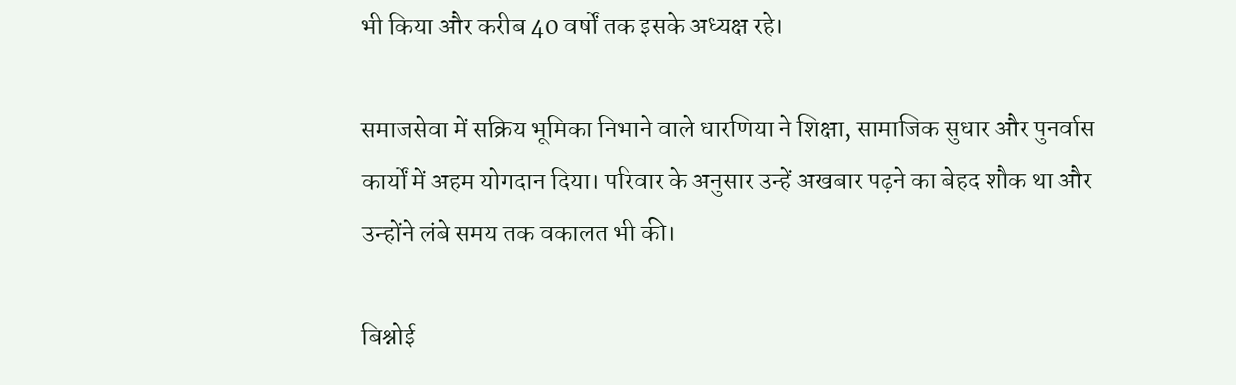भी किया और करीब 40 वर्षों तक इसके अध्यक्ष रहे।

समाजसेवा में सक्रिय भूमिका निभाने वाले धारणिया ने शिक्षा, सामाजिक सुधार और पुनर्वास कार्यों में अहम योगदान दिया। परिवार के अनुसार उन्हें अखबार पढ़ने का बेहद शौक था और उन्होंने लंबे समय तक वकालत भी की।

बिश्नोई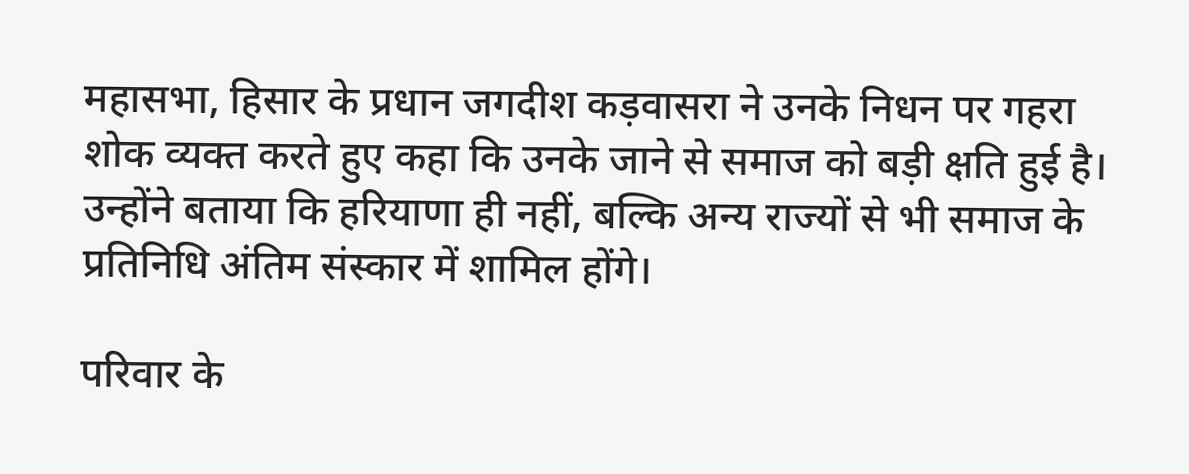महासभा, हिसार के प्रधान जगदीश कड़वासरा ने उनके निधन पर गहरा शोक व्यक्त करते हुए कहा कि उनके जाने से समाज को बड़ी क्षति हुई है। उन्होंने बताया कि हरियाणा ही नहीं, बल्कि अन्य राज्यों से भी समाज के प्रतिनिधि अंतिम संस्कार में शामिल होंगे।

परिवार के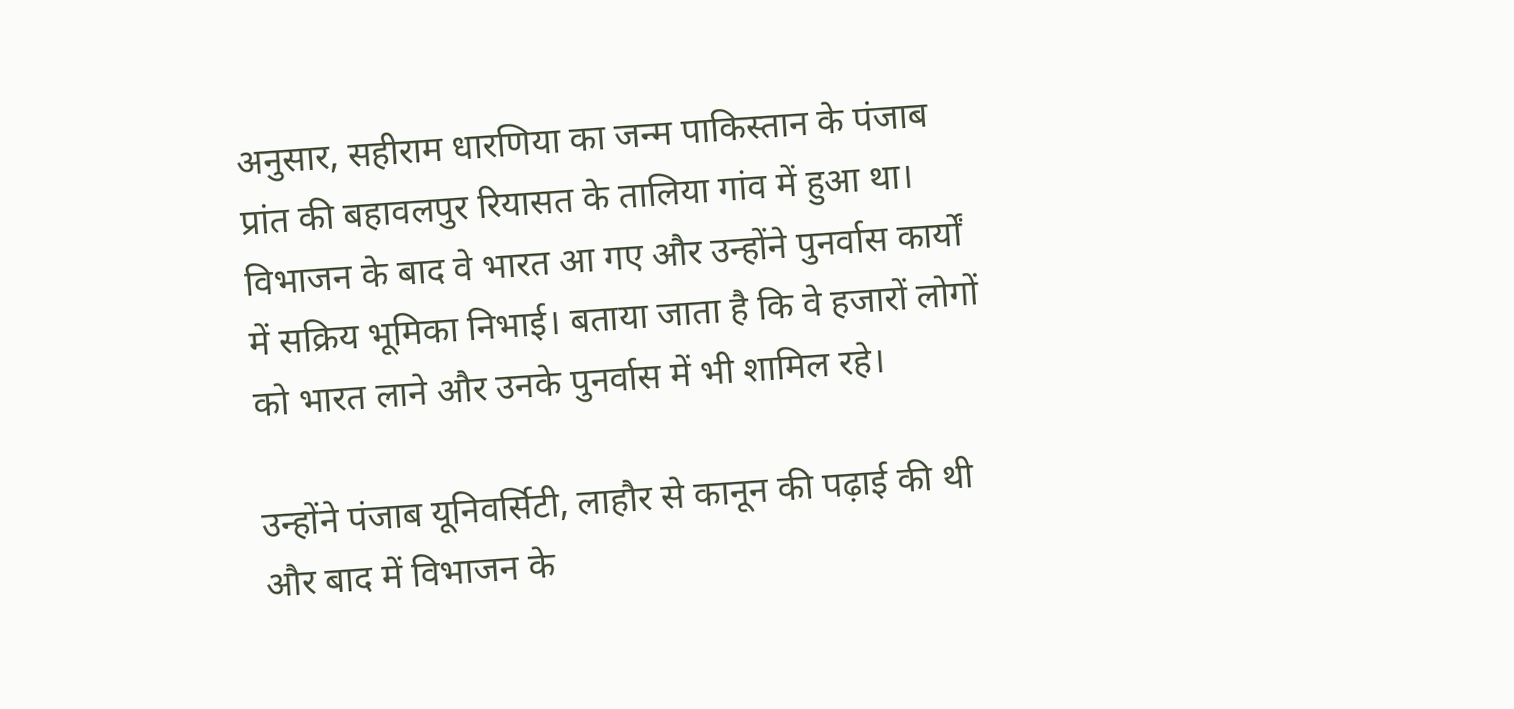अनुसार, सहीराम धारणिया का जन्म पाकिस्तान के पंजाब प्रांत की बहावलपुर रियासत के तालिया गांव में हुआ था। विभाजन के बाद वे भारत आ गए और उन्होंने पुनर्वास कार्यों में सक्रिय भूमिका निभाई। बताया जाता है कि वे हजारों लोगों को भारत लाने और उनके पुनर्वास में भी शामिल रहे।

उन्होंने पंजाब यूनिवर्सिटी, लाहौर से कानून की पढ़ाई की थी और बाद में विभाजन के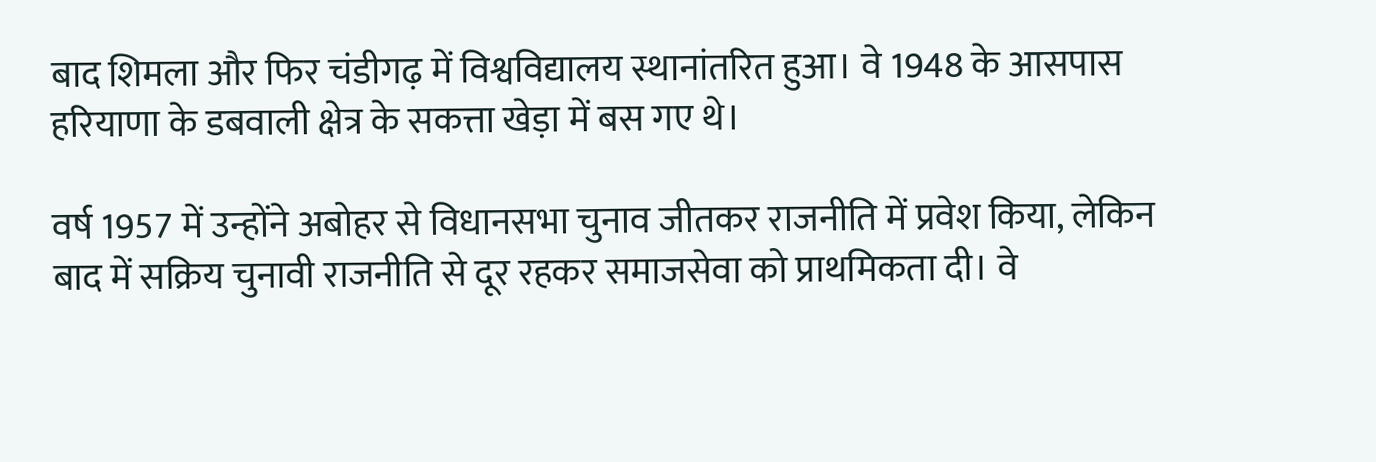बाद शिमला और फिर चंडीगढ़ में विश्वविद्यालय स्थानांतरित हुआ। वे 1948 के आसपास हरियाणा के डबवाली क्षेत्र के सकत्ता खेड़ा में बस गए थे।

वर्ष 1957 में उन्होंने अबोहर से विधानसभा चुनाव जीतकर राजनीति में प्रवेश किया, लेकिन बाद में सक्रिय चुनावी राजनीति से दूर रहकर समाजसेवा को प्राथमिकता दी। वे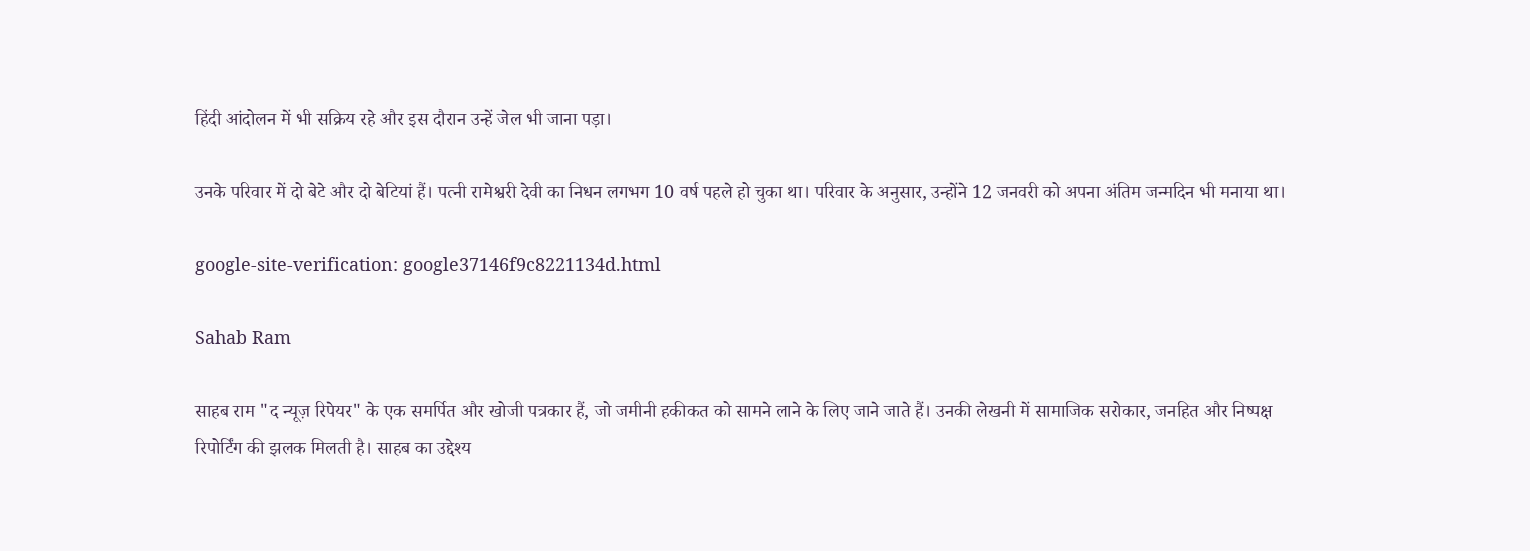हिंदी आंदोलन में भी सक्रिय रहे और इस दौरान उन्हें जेल भी जाना पड़ा।

उनके परिवार में दो बेटे और दो बेटियां हैं। पत्नी रामेश्वरी देवी का निधन लगभग 10 वर्ष पहले हो चुका था। परिवार के अनुसार, उन्होंने 12 जनवरी को अपना अंतिम जन्मदिन भी मनाया था।

google-site-verification: google37146f9c8221134d.html

Sahab Ram

साहब राम "द न्यूज़ रिपेयर" के एक समर्पित और खोजी पत्रकार हैं, जो जमीनी हकीकत को सामने लाने के लिए जाने जाते हैं। उनकी लेखनी में सामाजिक सरोकार, जनहित और निष्पक्ष रिपोर्टिंग की झलक मिलती है। साहब का उद्देश्य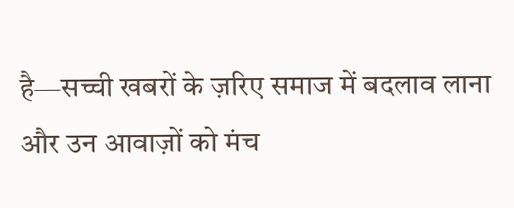है—सच्ची खबरों के ज़रिए समाज में बदलाव लाना और उन आवाज़ों को मंच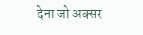देना जो अक्सर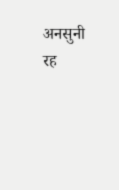अनसुनी रह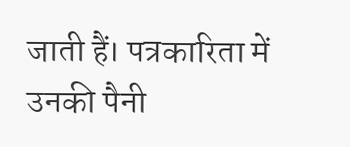जाती हैं। पत्रकारिता में उनकी पैनी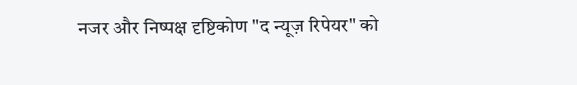नजर और निष्पक्ष दृष्टिकोण "द न्यूज़ रिपेयर" को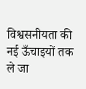विश्वसनीयता की नई ऊँचाइयों तक ले जा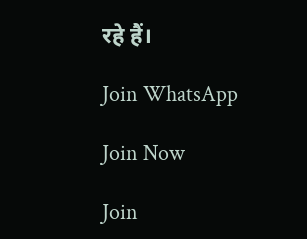रहे हैं।

Join WhatsApp

Join Now

Join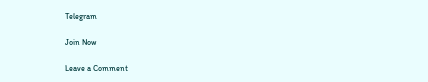Telegram

Join Now

Leave a Comment